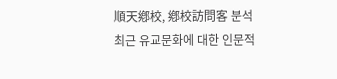順天鄕校, 鄕校訪問客 분석
최근 유교문화에 대한 인문적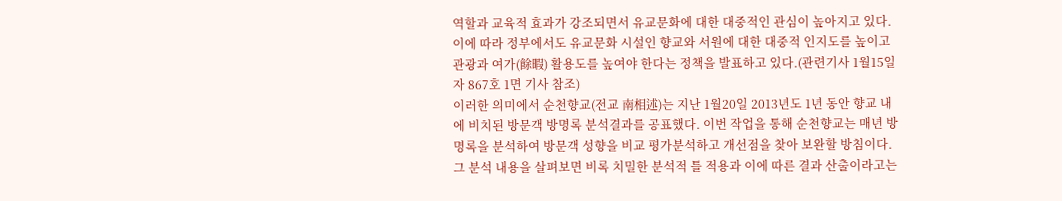역할과 교육적 효과가 강조되면서 유교문화에 대한 대중적인 관심이 높아지고 있다. 이에 따라 정부에서도 유교문화 시설인 향교와 서원에 대한 대중적 인지도를 높이고 관광과 여가(餘暇) 활용도를 높여야 한다는 정책을 발표하고 있다.(관련기사 1월15일 자 867호 1면 기사 참조)
이러한 의미에서 순천향교(전교 南相述)는 지난 1월20일 2013년도 1년 동안 향교 내에 비치된 방문객 방명록 분석결과를 공표했다. 이번 작업을 통해 순천향교는 매년 방명록을 분석하여 방문객 성향을 비교 평가분석하고 개선점을 찾아 보완할 방침이다. 그 분석 내용을 살펴보면 비록 치밀한 분석적 틀 적용과 이에 따른 결과 산출이라고는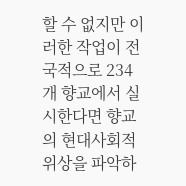할 수 없지만 이러한 작업이 전국적으로 234개 향교에서 실시한다면 향교의 현대사회적 위상을 파악하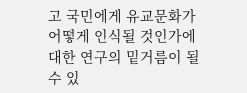고 국민에게 유교문화가 어떻게 인식될 것인가에 대한 연구의 밑거름이 될 수 있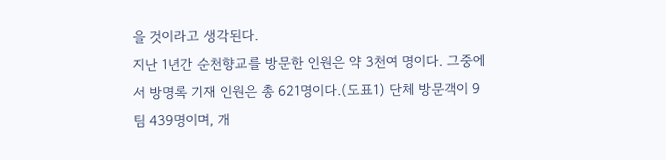을 것이라고 생각된다.
지난 1년간 순천향교를 방문한 인원은 약 3천여 명이다. 그중에서 방명록 기재 인원은 총 621명이다.(도표1) 단체 방문객이 9팀 439명이며, 개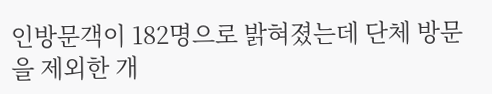인방문객이 182명으로 밝혀졌는데 단체 방문을 제외한 개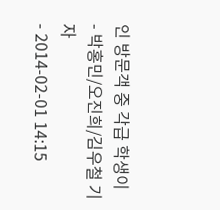인 방문객 중 각급 학생이
- 박홍민/오진희/김우철 기자
- 2014-02-01 14:15